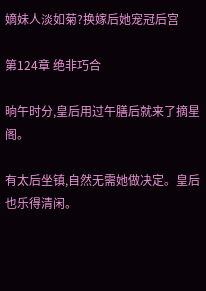嫡妹人淡如菊?换嫁后她宠冠后宫

第124章 绝非巧合

晌午时分,皇后用过午膳后就来了摘星阁。

有太后坐镇,自然无需她做决定。皇后也乐得清闲。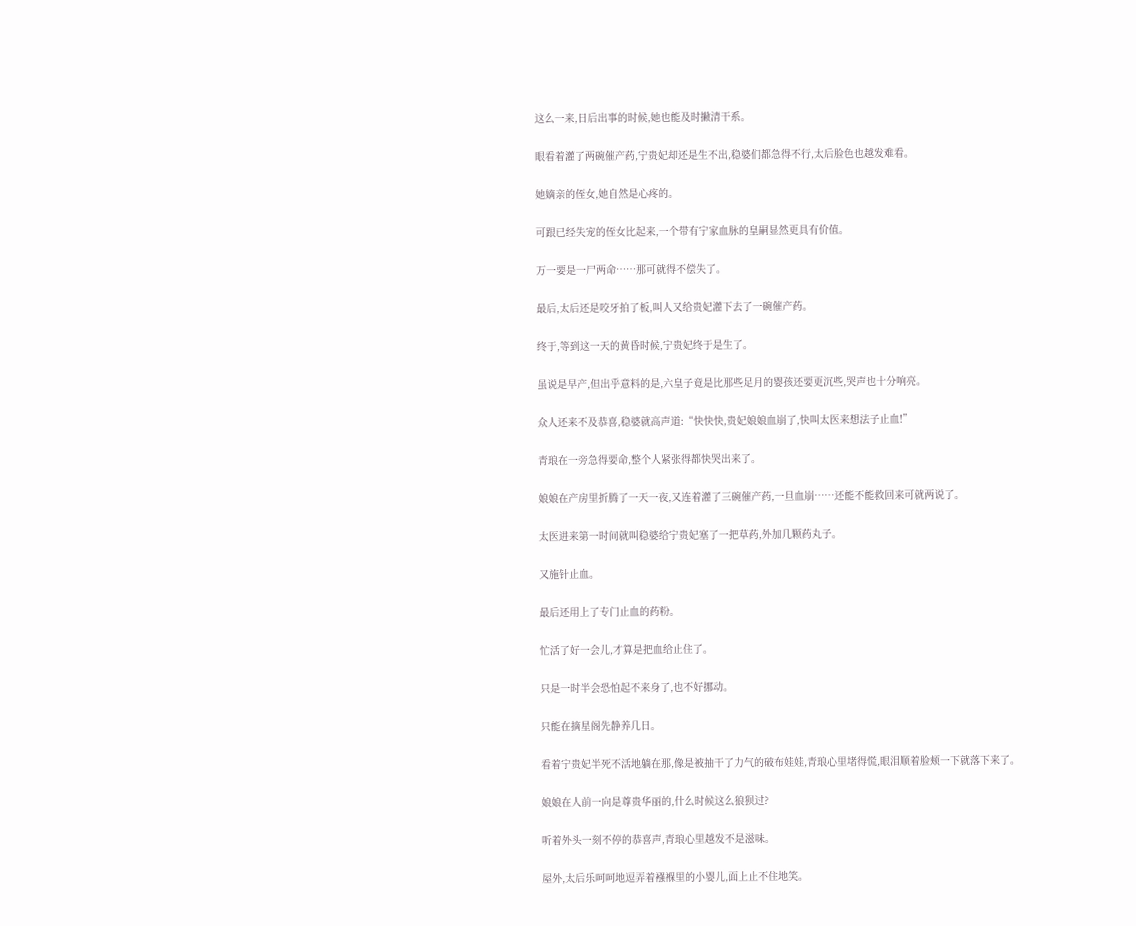这么一来,日后出事的时候,她也能及时撇清干系。

眼看着灌了两碗催产药,宁贵妃却还是生不出,稳婆们都急得不行,太后脸色也越发难看。

她嫡亲的侄女,她自然是心疼的。

可跟已经失宠的侄女比起来,一个带有宁家血脉的皇嗣显然更具有价值。

万一要是一尸两命……那可就得不偿失了。

最后,太后还是咬牙拍了板,叫人又给贵妃灌下去了一碗催产药。

终于,等到这一天的黄昏时候,宁贵妃终于是生了。

虽说是早产,但出乎意料的是,六皇子竟是比那些足月的婴孩还要更沉些,哭声也十分响亮。

众人还来不及恭喜,稳婆就高声道:“快快快,贵妃娘娘血崩了,快叫太医来想法子止血!”

青琅在一旁急得要命,整个人紧张得都快哭出来了。

娘娘在产房里折腾了一天一夜,又连着灌了三碗催产药,一旦血崩……还能不能救回来可就两说了。

太医进来第一时间就叫稳婆给宁贵妃塞了一把草药,外加几颗药丸子。

又施针止血。

最后还用上了专门止血的药粉。

忙活了好一会儿,才算是把血给止住了。

只是一时半会恐怕起不来身了,也不好挪动。

只能在摘星阁先静养几日。

看着宁贵妃半死不活地躺在那,像是被抽干了力气的破布娃娃,青琅心里堵得慌,眼泪顺着脸颊一下就落下来了。

娘娘在人前一向是尊贵华丽的,什么时候这么狼狈过?

听着外头一刻不停的恭喜声,青琅心里越发不是滋味。

屋外,太后乐呵呵地逗弄着襁褓里的小婴儿,面上止不住地笑。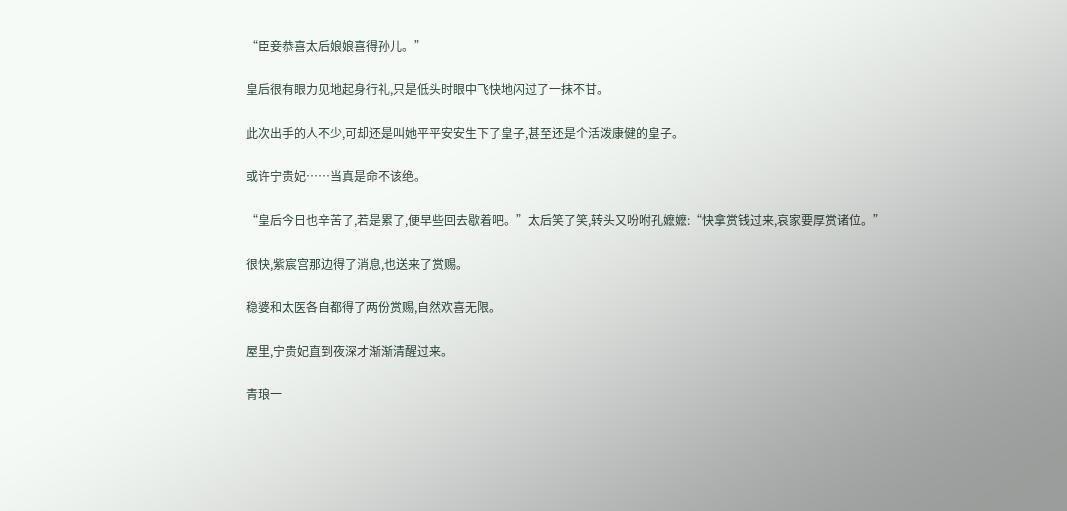“臣妾恭喜太后娘娘喜得孙儿。”

皇后很有眼力见地起身行礼,只是低头时眼中飞快地闪过了一抹不甘。

此次出手的人不少,可却还是叫她平平安安生下了皇子,甚至还是个活泼康健的皇子。

或许宁贵妃……当真是命不该绝。

“皇后今日也辛苦了,若是累了,便早些回去歇着吧。”太后笑了笑,转头又吩咐孔嬷嬷:“快拿赏钱过来,哀家要厚赏诸位。”

很快,紫宸宫那边得了消息,也送来了赏赐。

稳婆和太医各自都得了两份赏赐,自然欢喜无限。

屋里,宁贵妃直到夜深才渐渐清醒过来。

青琅一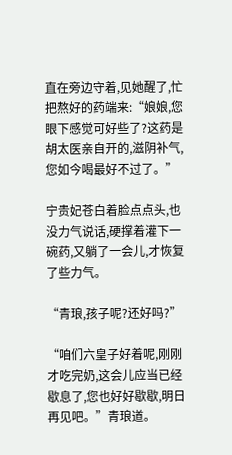直在旁边守着,见她醒了,忙把熬好的药端来:“娘娘,您眼下感觉可好些了?这药是胡太医亲自开的,滋阴补气,您如今喝最好不过了。”

宁贵妃苍白着脸点点头,也没力气说话,硬撑着灌下一碗药,又躺了一会儿,才恢复了些力气。

“青琅,孩子呢?还好吗?”

“咱们六皇子好着呢,刚刚才吃完奶,这会儿应当已经歇息了,您也好好歇歇,明日再见吧。”青琅道。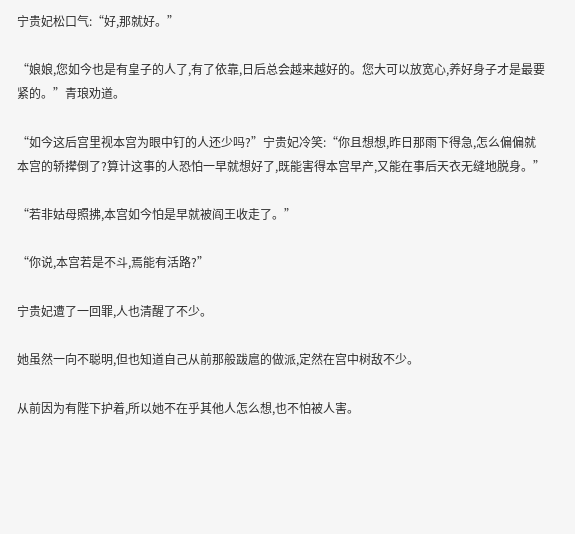宁贵妃松口气:“好,那就好。”

“娘娘,您如今也是有皇子的人了,有了依靠,日后总会越来越好的。您大可以放宽心,养好身子才是最要紧的。”青琅劝道。

“如今这后宫里视本宫为眼中钉的人还少吗?”宁贵妃冷笑:“你且想想,昨日那雨下得急,怎么偏偏就本宫的轿撵倒了?算计这事的人恐怕一早就想好了,既能害得本宫早产,又能在事后天衣无缝地脱身。”

“若非姑母照拂,本宫如今怕是早就被阎王收走了。”

“你说,本宫若是不斗,焉能有活路?”

宁贵妃遭了一回罪,人也清醒了不少。

她虽然一向不聪明,但也知道自己从前那般跋扈的做派,定然在宫中树敌不少。

从前因为有陛下护着,所以她不在乎其他人怎么想,也不怕被人害。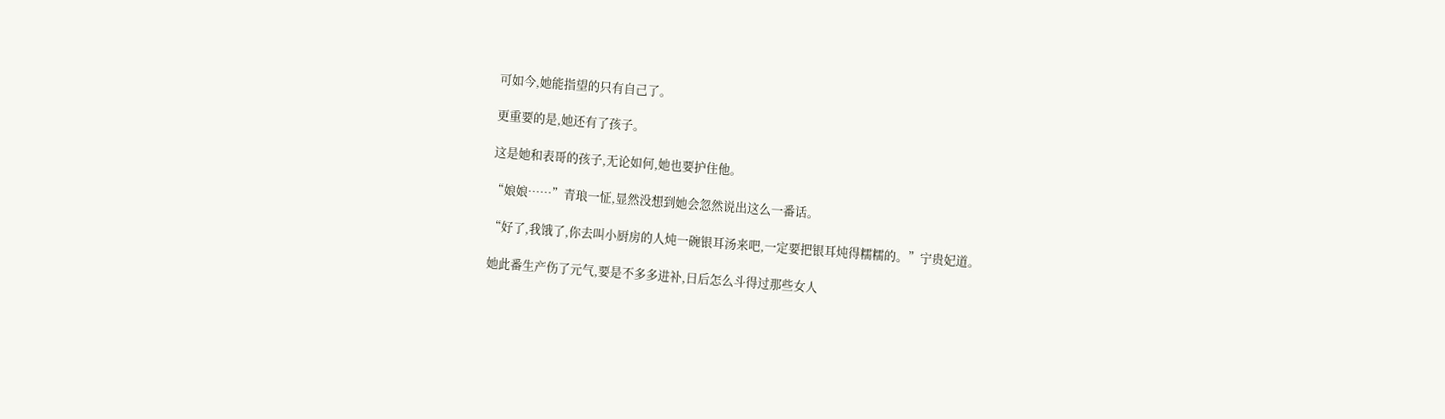可如今,她能指望的只有自己了。

更重要的是,她还有了孩子。

这是她和表哥的孩子,无论如何,她也要护住他。

“娘娘……”青琅一怔,显然没想到她会忽然说出这么一番话。

“好了,我饿了,你去叫小厨房的人炖一碗银耳汤来吧,一定要把银耳炖得糯糯的。”宁贵妃道。

她此番生产伤了元气,要是不多多进补,日后怎么斗得过那些女人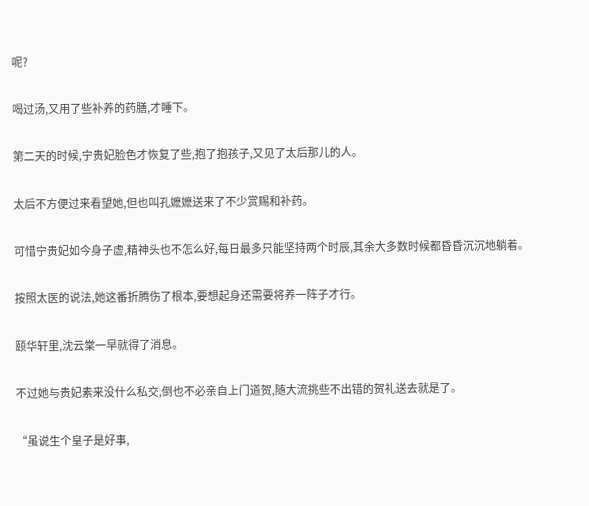呢?

喝过汤,又用了些补养的药膳,才睡下。

第二天的时候,宁贵妃脸色才恢复了些,抱了抱孩子,又见了太后那儿的人。

太后不方便过来看望她,但也叫孔嬷嬷送来了不少赏赐和补药。

可惜宁贵妃如今身子虚,精神头也不怎么好,每日最多只能坚持两个时辰,其余大多数时候都昏昏沉沉地躺着。

按照太医的说法,她这番折腾伤了根本,要想起身还需要将养一阵子才行。

颐华轩里,沈云棠一早就得了消息。

不过她与贵妃素来没什么私交,倒也不必亲自上门道贺,随大流挑些不出错的贺礼送去就是了。

“虽说生个皇子是好事,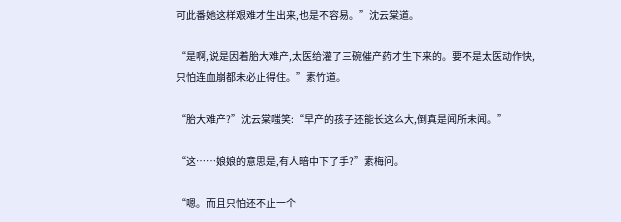可此番她这样艰难才生出来,也是不容易。”沈云棠道。

“是啊,说是因着胎大难产,太医给灌了三碗催产药才生下来的。要不是太医动作快,只怕连血崩都未必止得住。”素竹道。

“胎大难产?”沈云棠嗤笑:“早产的孩子还能长这么大,倒真是闻所未闻。”

“这……娘娘的意思是,有人暗中下了手?”素梅问。

“嗯。而且只怕还不止一个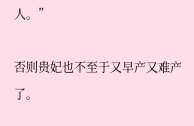人。”

否则贵妃也不至于又早产又难产了。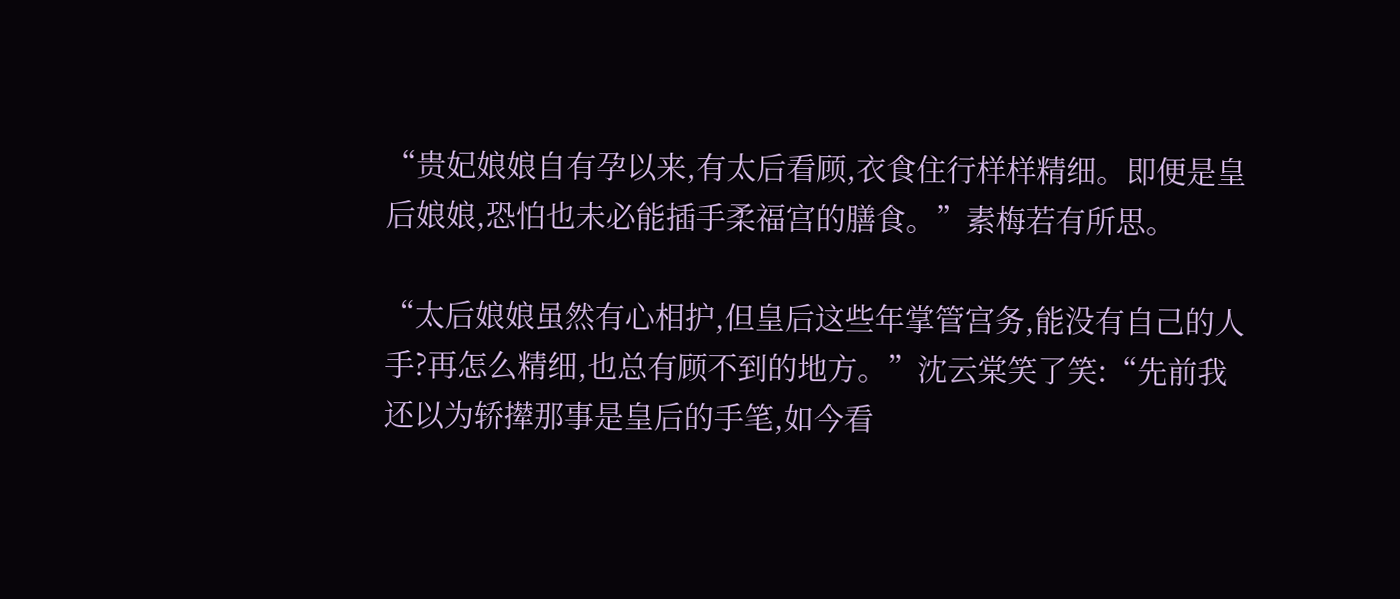“贵妃娘娘自有孕以来,有太后看顾,衣食住行样样精细。即便是皇后娘娘,恐怕也未必能插手柔福宫的膳食。”素梅若有所思。

“太后娘娘虽然有心相护,但皇后这些年掌管宫务,能没有自己的人手?再怎么精细,也总有顾不到的地方。”沈云棠笑了笑:“先前我还以为轿撵那事是皇后的手笔,如今看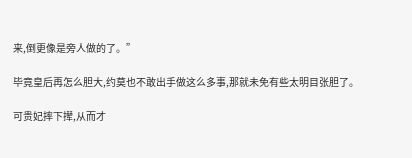来,倒更像是旁人做的了。”

毕竟皇后再怎么胆大,约莫也不敢出手做这么多事,那就未免有些太明目张胆了。

可贵妃摔下撵,从而才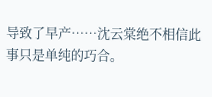导致了早产……沈云棠绝不相信此事只是单纯的巧合。